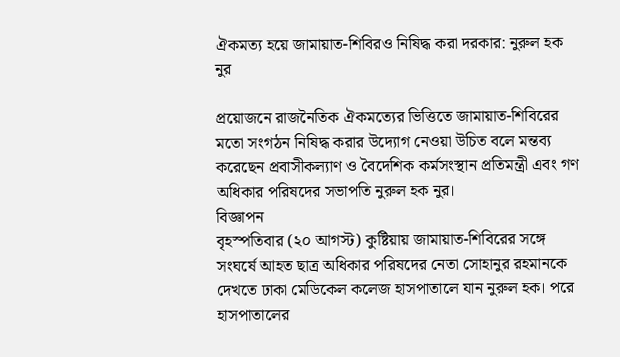ঐকমত্য হয়ে জামায়াত-শিবিরও নিষিদ্ধ করা দরকার: নুরুল হক নুর

প্রয়োজনে রাজনৈতিক ঐকমত্যের ভিত্তিতে জামায়াত-শিবিরের মতো সংগঠন নিষিদ্ধ করার উদ্যোগ নেওয়া উচিত বলে মন্তব্য করেছেন প্রবাসীকল্যাণ ও বৈদেশিক কর্মসংস্থান প্রতিমন্ত্রী এবং গণ অধিকার পরিষদের সভাপতি নুরুল হক নুর।
বিজ্ঞাপন
বৃহস্পতিবার (২০ আগস্ট) কুষ্টিয়ায় জামায়াত-শিবিরের সঙ্গে সংঘর্ষে আহত ছাত্র অধিকার পরিষদের নেতা সোহানুর রহমানকে দেখতে ঢাকা মেডিকেল কলেজ হাসপাতালে যান নুরুল হক। পরে হাসপাতালের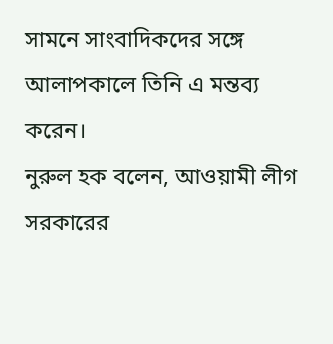সামনে সাংবাদিকদের সঙ্গে আলাপকালে তিনি এ মন্তব্য করেন।
নুরুল হক বলেন, আওয়ামী লীগ সরকারের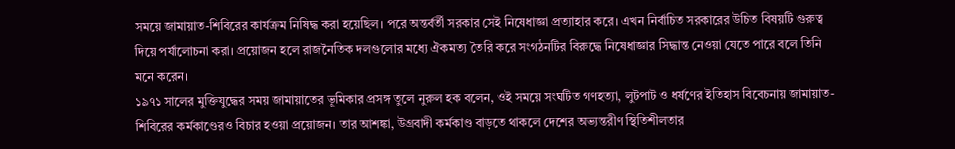সময়ে জামায়াত-শিবিরের কার্যক্রম নিষিদ্ধ করা হয়েছিল। পরে অন্তর্বর্তী সরকার সেই নিষেধাজ্ঞা প্রত্যাহার করে। এখন নির্বাচিত সরকারের উচিত বিষয়টি গুরুত্ব দিয়ে পর্যালোচনা করা। প্রয়োজন হলে রাজনৈতিক দলগুলোর মধ্যে ঐকমত্য তৈরি করে সংগঠনটির বিরুদ্ধে নিষেধাজ্ঞার সিদ্ধান্ত নেওয়া যেতে পারে বলে তিনি মনে করেন।
১৯৭১ সালের মুক্তিযুদ্ধের সময় জামায়াতের ভূমিকার প্রসঙ্গ তুলে নুরুল হক বলেন, ওই সময়ে সংঘটিত গণহত্যা, লুটপাট ও ধর্ষণের ইতিহাস বিবেচনায় জামায়াত-শিবিরের কর্মকাণ্ডেরও বিচার হওয়া প্রয়োজন। তার আশঙ্কা, উগ্রবাদী কর্মকাণ্ড বাড়তে থাকলে দেশের অভ্যন্তরীণ স্থিতিশীলতার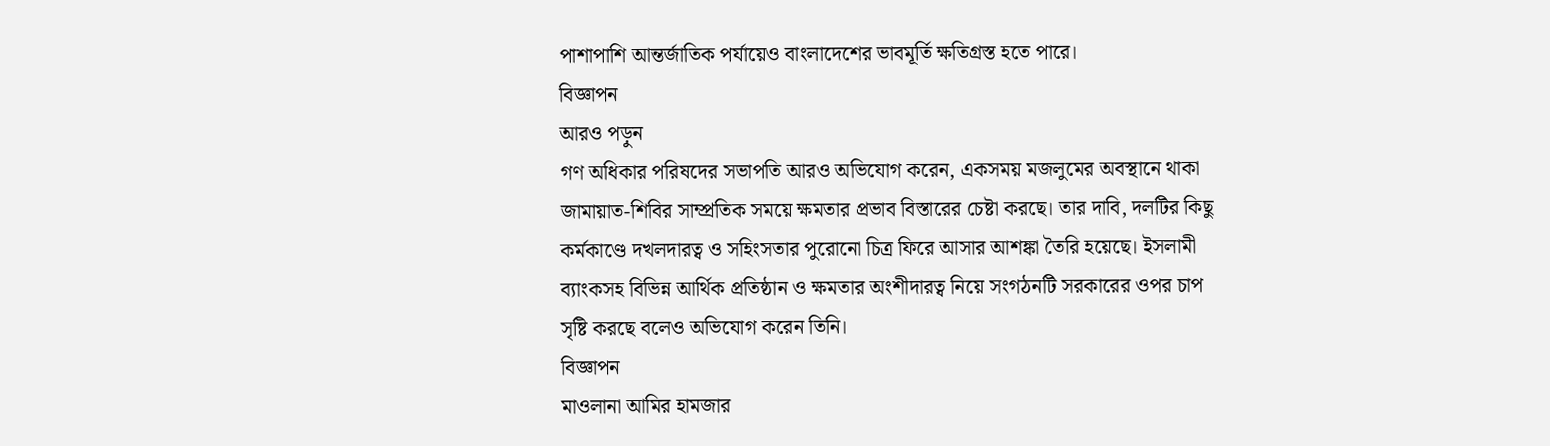পাশাপাশি আন্তর্জাতিক পর্যায়েও বাংলাদেশের ভাবমূর্তি ক্ষতিগ্রস্ত হতে পারে।
বিজ্ঞাপন
আরও পড়ুন
গণ অধিকার পরিষদের সভাপতি আরও অভিযোগ করেন, একসময় মজলুমের অবস্থানে থাকা জামায়াত-শিবির সাম্প্রতিক সময়ে ক্ষমতার প্রভাব বিস্তারের চেষ্টা করছে। তার দাবি, দলটির কিছু কর্মকাণ্ডে দখলদারত্ব ও সহিংসতার পুরোনো চিত্র ফিরে আসার আশঙ্কা তৈরি হয়েছে। ইসলামী ব্যাংকসহ বিভিন্ন আর্থিক প্রতিষ্ঠান ও ক্ষমতার অংশীদারত্ব নিয়ে সংগঠনটি সরকারের ওপর চাপ সৃষ্টি করছে বলেও অভিযোগ করেন তিনি।
বিজ্ঞাপন
মাওলানা আমির হামজার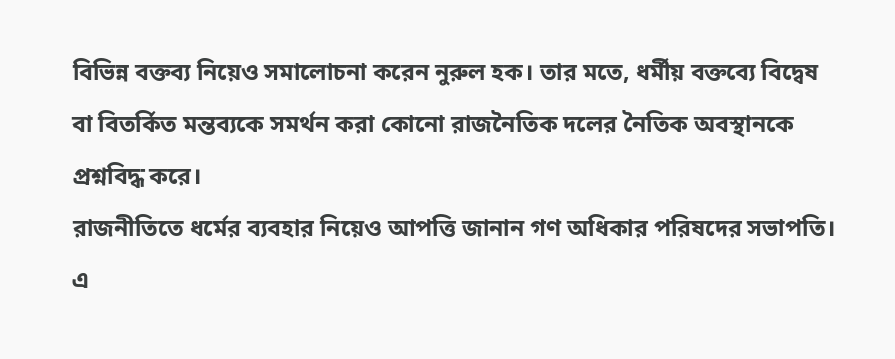বিভিন্ন বক্তব্য নিয়েও সমালোচনা করেন নুরুল হক। তার মতে, ধর্মীয় বক্তব্যে বিদ্বেষ বা বিতর্কিত মন্তব্যকে সমর্থন করা কোনো রাজনৈতিক দলের নৈতিক অবস্থানকে প্রশ্নবিদ্ধ করে।
রাজনীতিতে ধর্মের ব্যবহার নিয়েও আপত্তি জানান গণ অধিকার পরিষদের সভাপতি। এ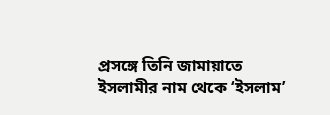প্রসঙ্গে তিনি জামায়াতে ইসলামীর নাম থেকে ‘ইসলাম’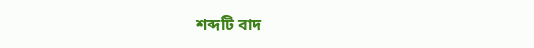শব্দটি বাদ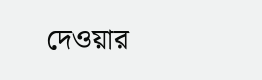দেওয়ার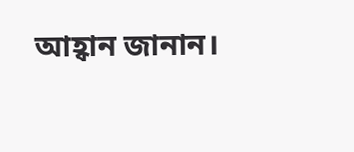আহ্বান জানান।